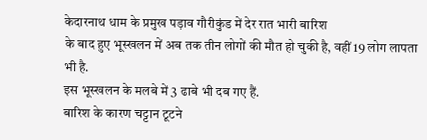केदारनाथ धाम के प्रमुख पड़ाव गौरीकुंड में देर रात भारी बारिश
के बाद हुए भूस्खलन में अब तक तीन लोगों की मौत हो चुकी है, वहीं 19 लोग लापता
भी है.
इस भूस्खलन के मलबे में 3 ढाबे भी दब गए हैं.
बारिश के कारण चट्टान टूटने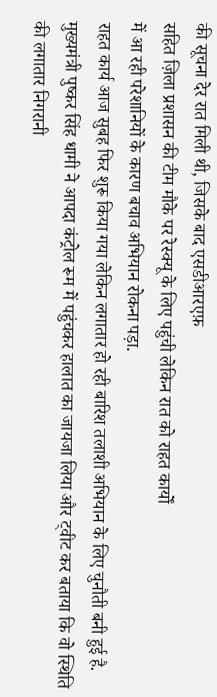की सूचना देर रात मिली थी, जिसके बाद एसडीआरएफ़
सहित ज़िला प्रशासन की टीम मौके पर रेस्क्यू के लिए पहुंची लेकिन रात को राहत कार्यों
में आ रही परेशानियों के कारण बचाव अभियान रोकना पड़ा.
राहत कार्य आज सुबह फिर शुरू किया गया लेकिन लगातार हो रही बारिश तलाशी अभियान के लिए चुनौती बनी हुई है.
मुख्यमंत्री पुष्कर सिंह धामी ने आपदा कंट्रोल रूम में पहुंचकर हालात का जायजा लिया और ट्वीट कर बताया कि वो स्थिति की लगातार निगरानी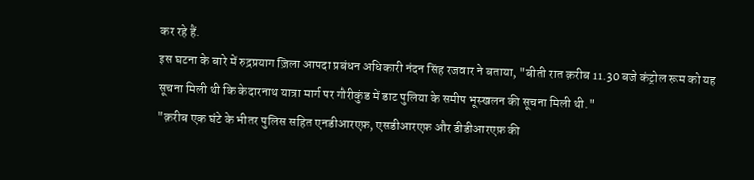कर रहे हैं.
इस घटना के बारे में रुद्रप्रयाग ज़िला आपदा प्रबंधन अधिकारी नंदन सिंह रजवार ने बताया, "बीती रात क़रीब 11.30 बजे कंट्रोल रूम को यह सूचना मिली थी कि केदारनाथ यात्रा मार्ग पर गौरीकुंड में डाट पुलिया के समीप भूस्खलन की सूचना मिली थी."
"क़रीब एक घंटे के भीतर पुलिस सहित एनडीआरएफ़, एसडीआरएफ़ और डीडीआरएफ़ की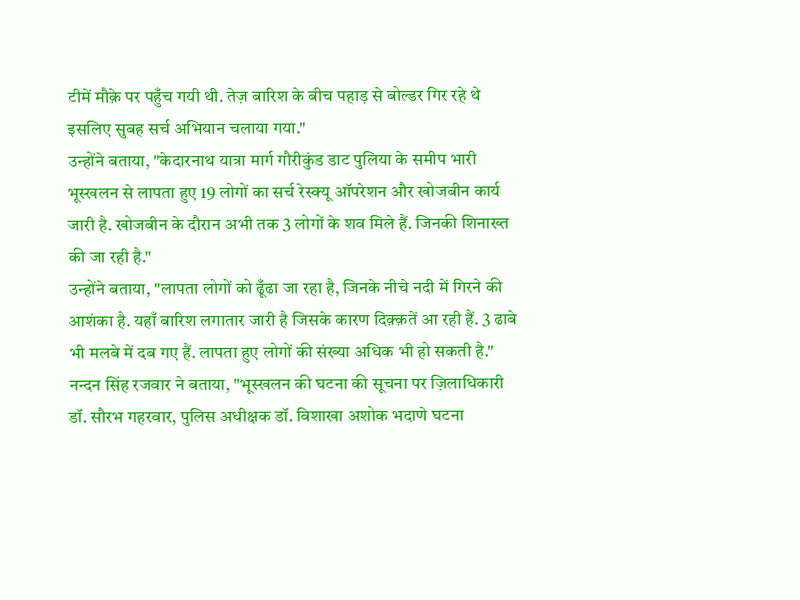टीमें मौक़े पर पहुँच गयी थी. तेज़ बारिश के बीच पहाड़ से बोल्डर गिर रहे थे इसलिए सुबह सर्च अभियान चलाया गया."
उन्होंने बताया, "केदारनाथ यात्रा मार्ग गौरीकुंड डाट पुलिया के समीप भारी भूस्खलन से लापता हुए 19 लोगों का सर्च रेस्क्यू ऑपरेशन और खोजबीन कार्य जारी है. खोजबीन के दौरान अभी तक 3 लोगों के शव मिले हैं. जिनकी शिनाख्त की जा रही है."
उन्होंने बताया, "लापता लोगों को ढूँढा जा रहा है, जिनके नीचे नदी में गिरने की आशंका है. यहाँ बारिश लगातार जारी है जिसके कारण दिक़्क़तें आ रही हैं. 3 ढाबे भी मलबे में दब गए हैं. लापता हुए लोगों की संख्या अधिक भी हो सकती है."
नन्दन सिंह रजवार ने बताया, "भूस्खलन की घटना की सूचना पर ज़िलाधिकारी डॉ. सौरभ गहरवार, पुलिस अधीक्षक डॉ. विशाखा अशोक भदाणे घटना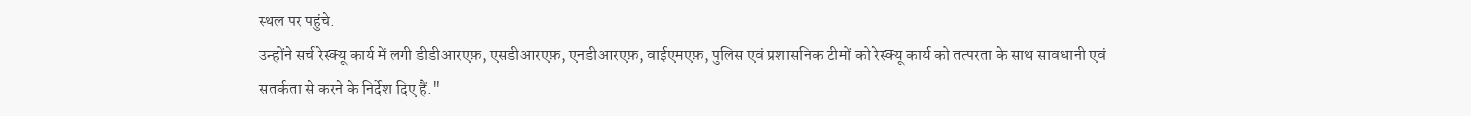स्थल पर पहुंचे.
उन्होंने सर्च रेस्क्यू कार्य में लगी डीडीआरएफ़, एसडीआरएफ़, एनडीआरएफ़, वाईएमएफ़, पुलिस एवं प्रशासनिक टीमों को रेस्क्यू कार्य को तत्परता के साथ सावधानी एवं सतर्कता से करने के निर्देश दिए हैं."